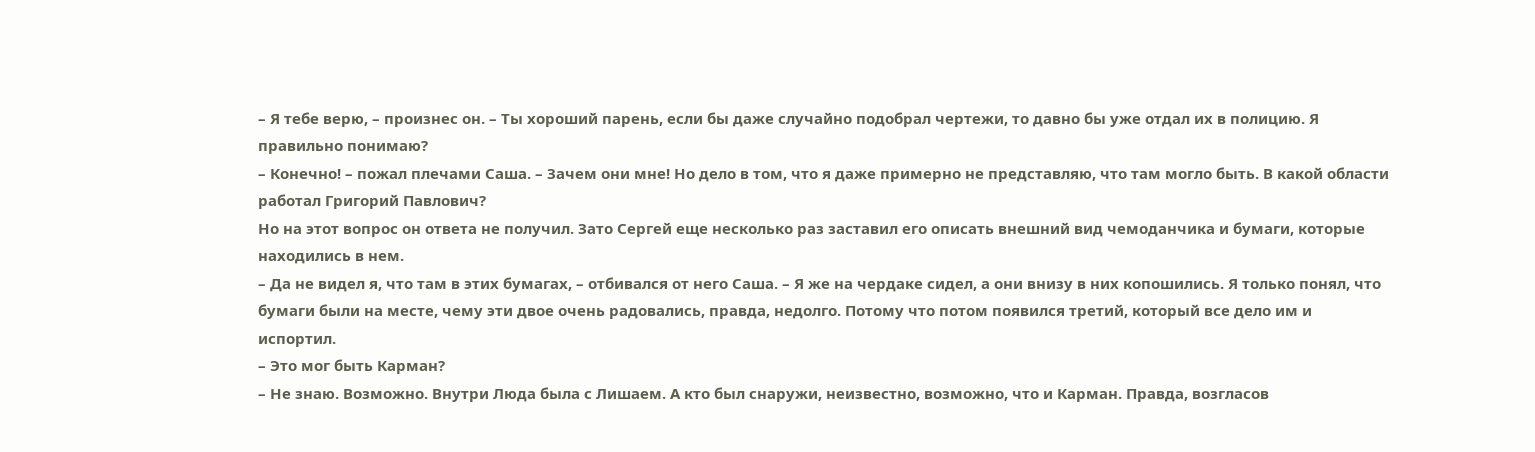– Я тебе верю, – произнес он. – Ты хороший парень, если бы даже случайно подобрал чертежи, то давно бы уже отдал их в полицию. Я правильно понимаю?
– Конечно! – пожал плечами Саша. – Зачем они мне! Но дело в том, что я даже примерно не представляю, что там могло быть. В какой области работал Григорий Павлович?
Но на этот вопрос он ответа не получил. Зато Сергей еще несколько раз заставил его описать внешний вид чемоданчика и бумаги, которые находились в нем.
– Да не видел я, что там в этих бумагах, – отбивался от него Саша. – Я же на чердаке сидел, а они внизу в них копошились. Я только понял, что бумаги были на месте, чему эти двое очень радовались, правда, недолго. Потому что потом появился третий, который все дело им и испортил.
– Это мог быть Карман?
– Не знаю. Возможно. Внутри Люда была с Лишаем. А кто был снаружи, неизвестно, возможно, что и Карман. Правда, возгласов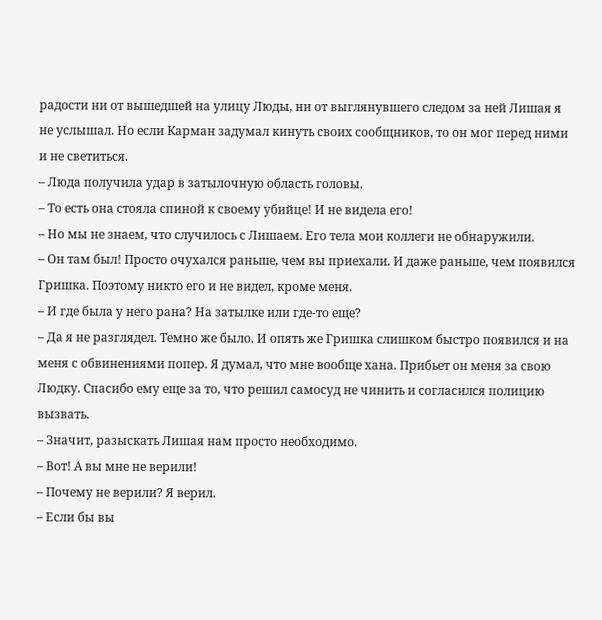радости ни от вышедшей на улицу Люды, ни от выглянувшего следом за ней Лишая я не услышал. Но если Карман задумал кинуть своих сообщников, то он мог перед ними и не светиться.
– Люда получила удар в затылочную область головы.
– То есть она стояла спиной к своему убийце! И не видела его!
– Но мы не знаем, что случилось с Лишаем. Его тела мои коллеги не обнаружили.
– Он там был! Просто очухался раньше, чем вы приехали. И даже раньше, чем появился Гришка. Поэтому никто его и не видел, кроме меня.
– И где была у него рана? На затылке или где-то еще?
– Да я не разглядел. Темно же было. И опять же Гришка слишком быстро появился и на меня с обвинениями попер. Я думал, что мне вообще хана. Прибьет он меня за свою Людку. Спасибо ему еще за то, что решил самосуд не чинить и согласился полицию вызвать.
– Значит, разыскать Лишая нам просто необходимо.
– Вот! А вы мне не верили!
– Почему не верили? Я верил.
– Если бы вы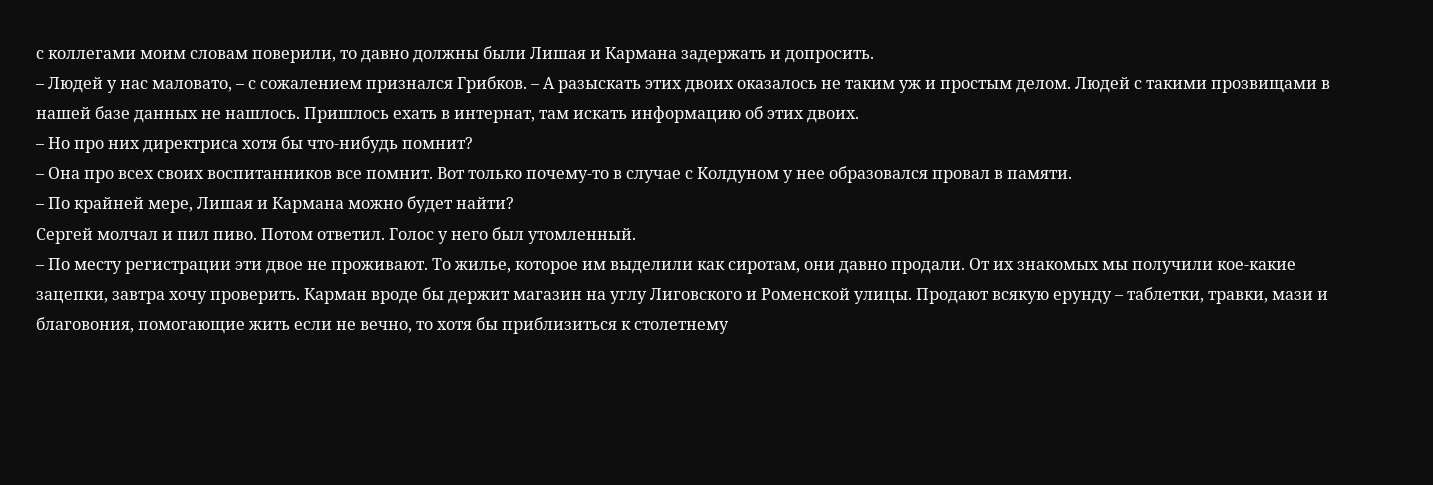с коллегами моим словам поверили, то давно должны были Лишая и Кармана задержать и допросить.
– Людей у нас маловато, – с сожалением признался Грибков. – А разыскать этих двоих оказалось не таким уж и простым делом. Людей с такими прозвищами в нашей базе данных не нашлось. Пришлось ехать в интернат, там искать информацию об этих двоих.
– Но про них директриса хотя бы что-нибудь помнит?
– Она про всех своих воспитанников все помнит. Вот только почему-то в случае с Колдуном у нее образовался провал в памяти.
– По крайней мере, Лишая и Кармана можно будет найти?
Сергей молчал и пил пиво. Потом ответил. Голос у него был утомленный.
– По месту регистрации эти двое не проживают. То жилье, которое им выделили как сиротам, они давно продали. От их знакомых мы получили кое-какие зацепки, завтра хочу проверить. Карман вроде бы держит магазин на углу Лиговского и Роменской улицы. Продают всякую ерунду – таблетки, травки, мази и благовония, помогающие жить если не вечно, то хотя бы приблизиться к столетнему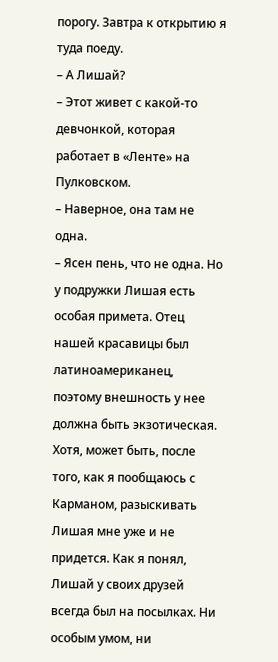порогу. Завтра к открытию я туда поеду.
– А Лишай?
– Этот живет с какой-то девчонкой, которая работает в «Ленте» на Пулковском.
– Наверное, она там не одна.
– Ясен пень, что не одна. Но у подружки Лишая есть особая примета. Отец нашей красавицы был латиноамериканец, поэтому внешность у нее должна быть экзотическая. Хотя, может быть, после того, как я пообщаюсь с Карманом, разыскивать Лишая мне уже и не придется. Как я понял, Лишай у своих друзей всегда был на посылках. Ни особым умом, ни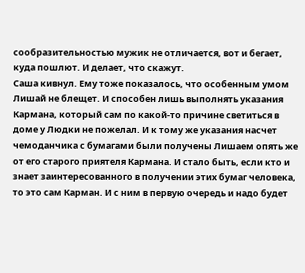сообразительностью мужик не отличается, вот и бегает, куда пошлют. И делает, что скажут.
Саша кивнул. Ему тоже показалось, что особенным умом Лишай не блещет. И способен лишь выполнять указания Кармана, который сам по какой-то причине светиться в доме у Людки не пожелал. И к тому же указания насчет чемоданчика с бумагами были получены Лишаем опять же от его старого приятеля Кармана. И стало быть, если кто и знает заинтересованного в получении этих бумаг человека, то это сам Карман. И с ним в первую очередь и надо будет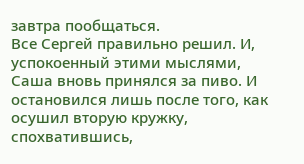завтра пообщаться.
Все Сергей правильно решил. И, успокоенный этими мыслями, Саша вновь принялся за пиво. И остановился лишь после того, как осушил вторую кружку, спохватившись,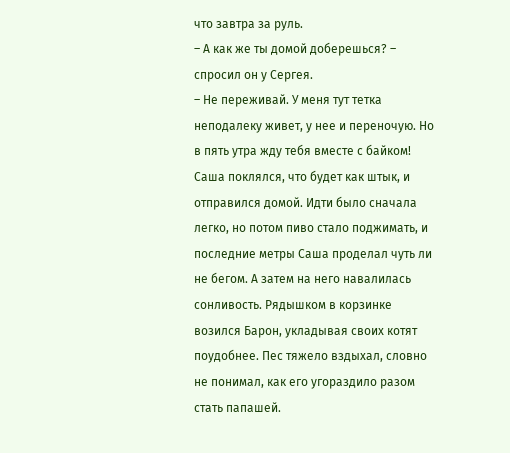что завтра за руль.
– А как же ты домой доберешься? – спросил он у Сергея.
– Не переживай. У меня тут тетка неподалеку живет, у нее и переночую. Но в пять утра жду тебя вместе с байком!
Саша поклялся, что будет как штык, и отправился домой. Идти было сначала легко, но потом пиво стало поджимать, и последние метры Саша проделал чуть ли не бегом. А затем на него навалилась сонливость. Рядышком в корзинке возился Барон, укладывая своих котят поудобнее. Пес тяжело вздыхал, словно не понимал, как его угораздило разом стать папашей.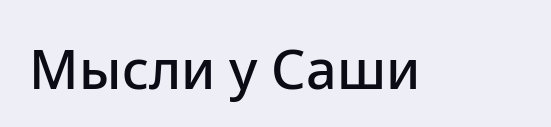Мысли у Саши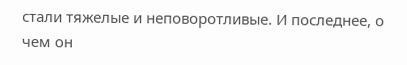стали тяжелые и неповоротливые. И последнее, о чем он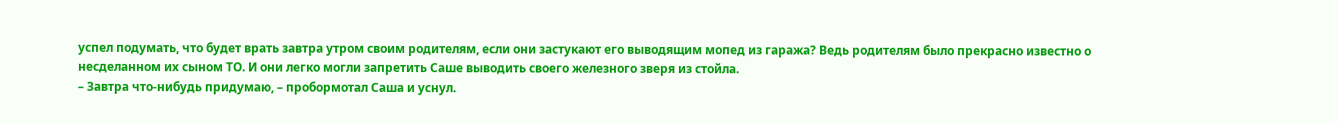успел подумать, что будет врать завтра утром своим родителям, если они застукают его выводящим мопед из гаража? Ведь родителям было прекрасно известно о несделанном их сыном ТО. И они легко могли запретить Саше выводить своего железного зверя из стойла.
– Завтра что-нибудь придумаю, – пробормотал Саша и уснул.